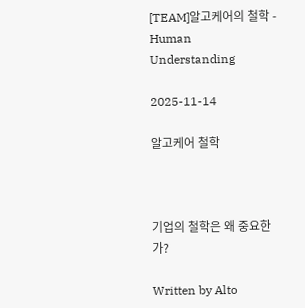[TEAM]알고케어의 철학 - Human Understanding

2025-11-14

알고케어 철학



기업의 철학은 왜 중요한가?

Written by Alto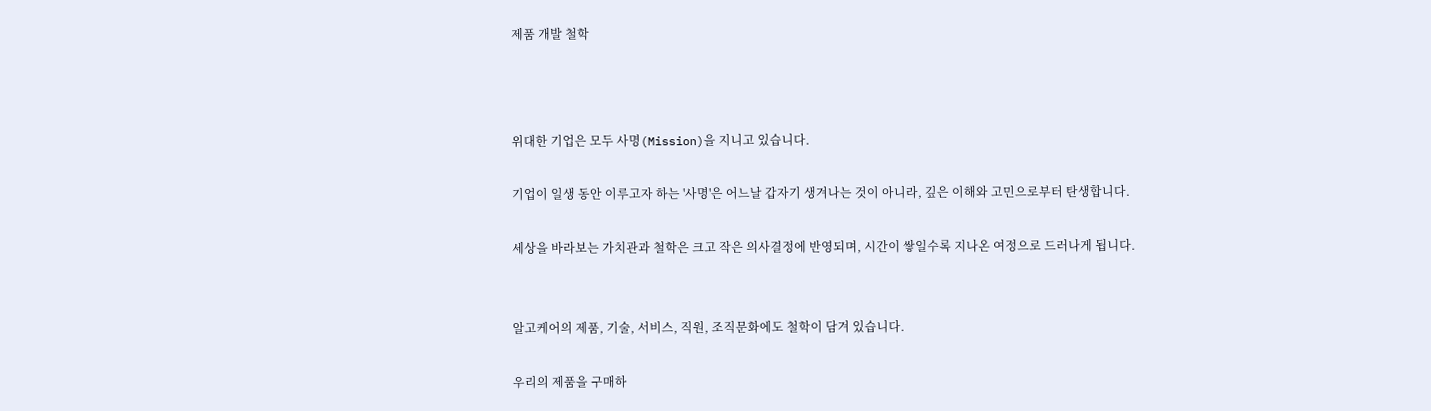제품 개발 철학



위대한 기업은 모두 사명(Mission)을 지니고 있습니다.

기업이 일생 동안 이루고자 하는 '사명'은 어느날 갑자기 생겨나는 것이 아니라, 깊은 이해와 고민으로부터 탄생합니다.

세상을 바라보는 가치관과 철학은 크고 작은 의사결정에 반영되며, 시간이 쌓일수록 지나온 여정으로 드러나게 됩니다.


알고케어의 제품, 기술, 서비스, 직원, 조직문화에도 철학이 담겨 있습니다.

우리의 제품을 구매하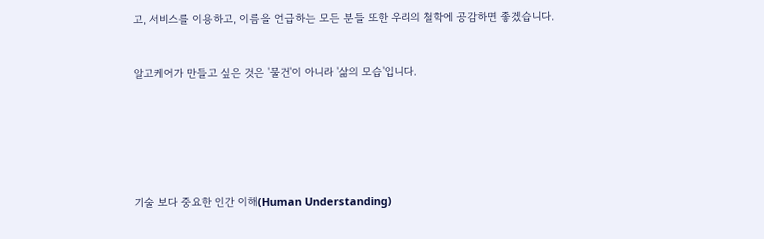고, 서비스를 이용하고, 이름을 언급하는 모든 분들 또한 우리의 철학에 공감하면 좋겠습니다.


알고케어가 만들고 싶은 것은 '물건'이 아니라 '삶의 모습'입니다.






기술 보다 중요한 인간 이해(Human Understanding)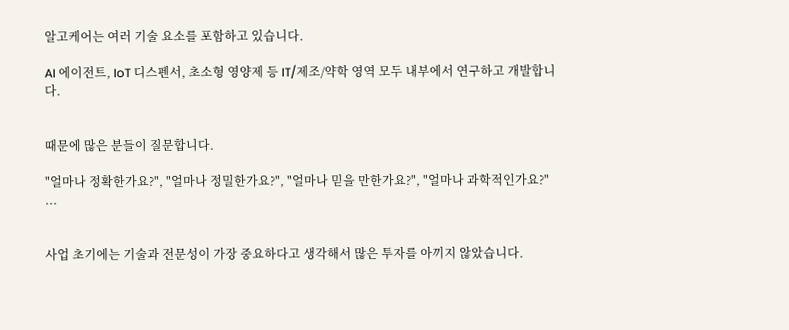알고케어는 여러 기술 요소를 포함하고 있습니다.

AI 에이전트, IoT 디스펜서, 초소형 영양제 등 IT/제조/약학 영역 모두 내부에서 연구하고 개발합니다.


때문에 많은 분들이 질문합니다.

"얼마나 정확한가요?", "얼마나 정밀한가요?", "얼마나 믿을 만한가요?", "얼마나 과학적인가요?" ...


사업 초기에는 기술과 전문성이 가장 중요하다고 생각해서 많은 투자를 아끼지 않았습니다.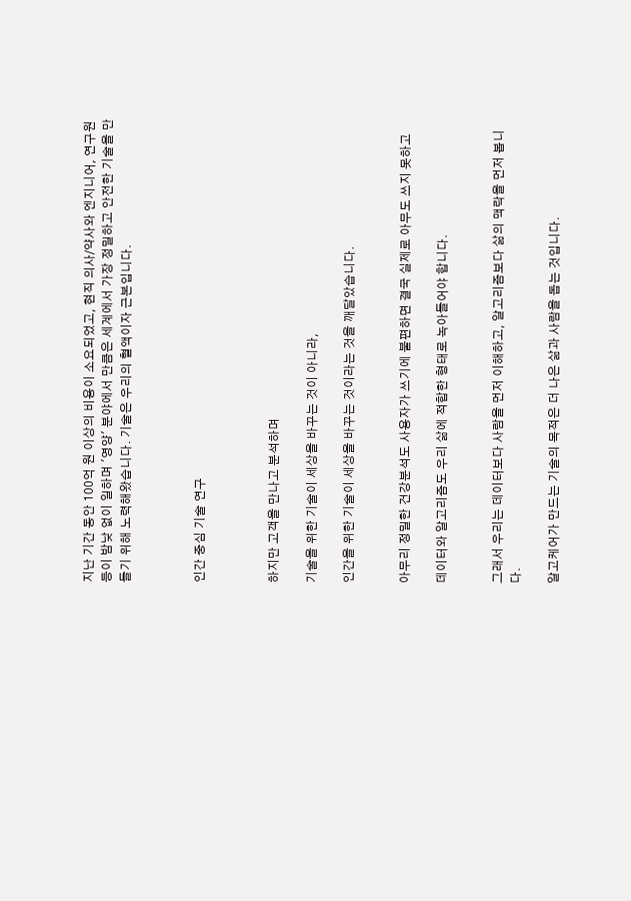지난 기간 동안 100억 원 이상의 비용이 소요되었고, 현직 의사/약사와 엔지니어, 연구원 등이 밤낮 없이 일하며 '영양' 분야에서 만큼은 세계에서 가장 정밀하고 안전한 기술을 만들기 위해 노력해왔습니다. 기술은 우리의 혈액이자 근본입니다.



인간 중심 기술 연구



하지만 고객을 만나고 분석하며

기술을 위한 기술이 세상을 바꾸는 것이 아니라,

인간을 위한 기술이 세상을 바꾸는 것이라는 것을 깨달았습니다.


아무리 정밀한 건강분석도 사용자가 쓰기에 불편하면 결국 실제로 아무도 쓰지 못하고

데이터와 알고리즘도 우리 삶에 적합한 형태로 녹아들어야 합니다.


그래서 우리는 데이터보다 사람을 먼저 이해하고, 알고리즘보다 삶의 맥락을 먼저 봅니다.

알고케어가 만드는 기술의 목적은 더 나은 삶과 사람을 돕는 것입니다.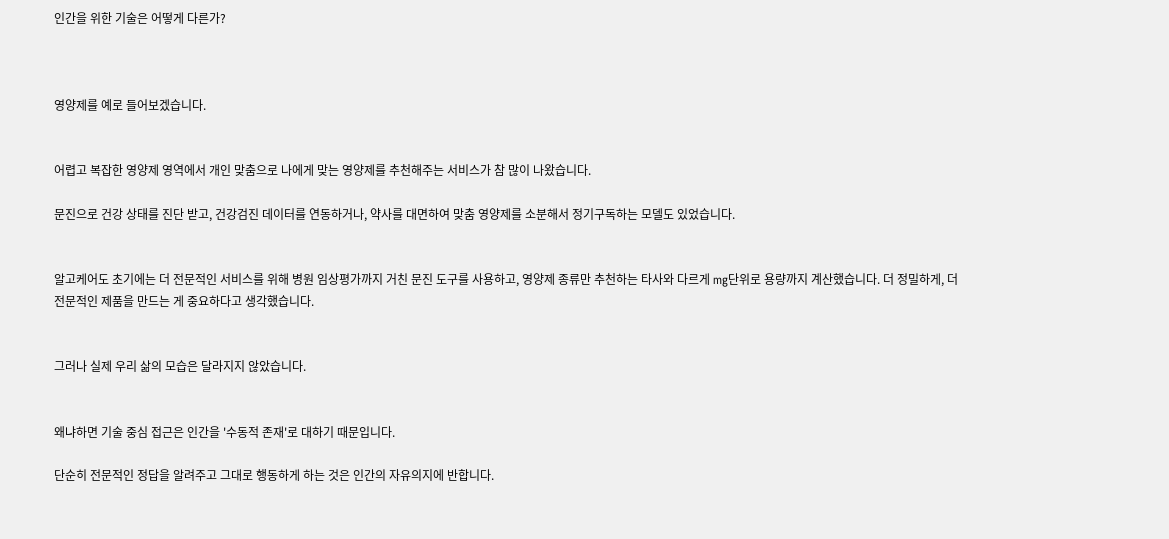인간을 위한 기술은 어떻게 다른가?



영양제를 예로 들어보겠습니다.


어렵고 복잡한 영양제 영역에서 개인 맞춤으로 나에게 맞는 영양제를 추천해주는 서비스가 참 많이 나왔습니다.

문진으로 건강 상태를 진단 받고, 건강검진 데이터를 연동하거나, 약사를 대면하여 맞춤 영양제를 소분해서 정기구독하는 모델도 있었습니다.


알고케어도 초기에는 더 전문적인 서비스를 위해 병원 임상평가까지 거친 문진 도구를 사용하고, 영양제 종류만 추천하는 타사와 다르게 mg단위로 용량까지 계산했습니다. 더 정밀하게, 더 전문적인 제품을 만드는 게 중요하다고 생각했습니다.


그러나 실제 우리 삶의 모습은 달라지지 않았습니다.


왜냐하면 기술 중심 접근은 인간을 '수동적 존재'로 대하기 때문입니다.

단순히 전문적인 정답을 알려주고 그대로 행동하게 하는 것은 인간의 자유의지에 반합니다.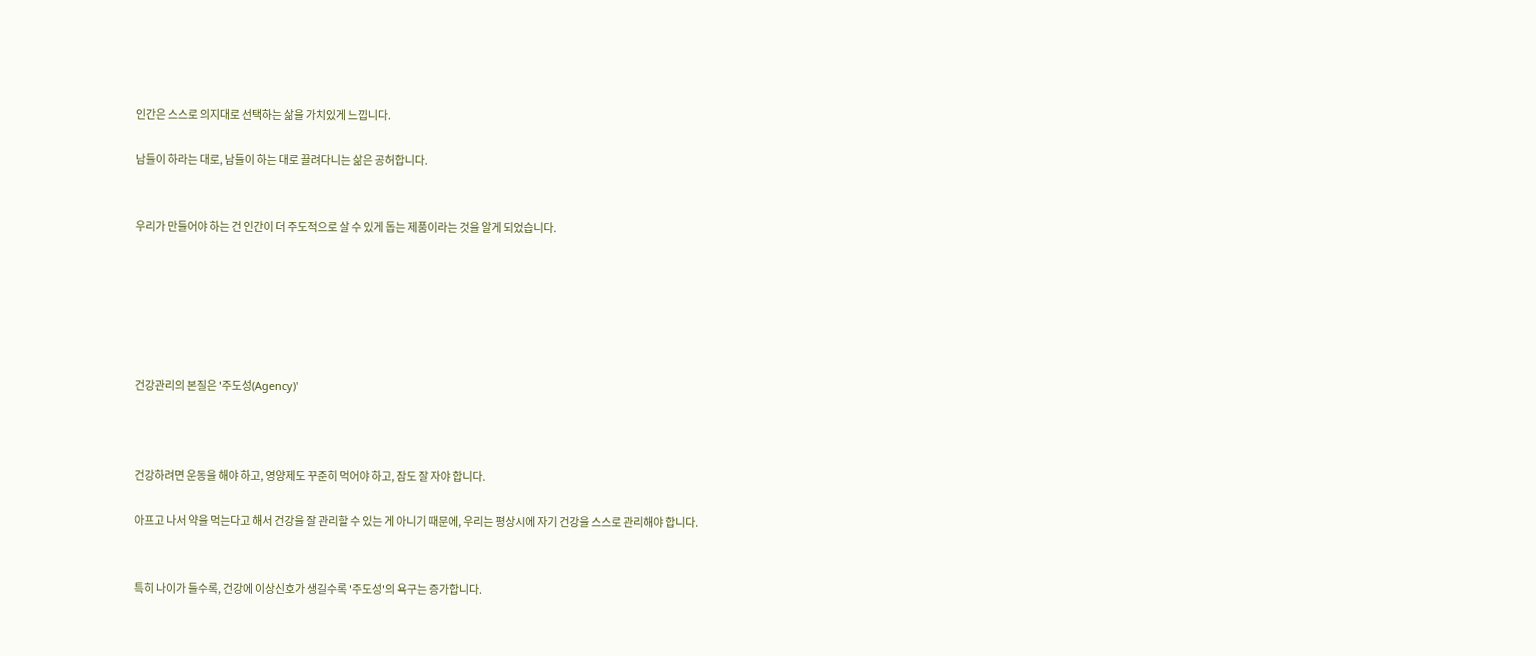인간은 스스로 의지대로 선택하는 삶을 가치있게 느낍니다.

남들이 하라는 대로, 남들이 하는 대로 끌려다니는 삶은 공허합니다.


우리가 만들어야 하는 건 인간이 더 주도적으로 살 수 있게 돕는 제품이라는 것을 알게 되었습니다.






건강관리의 본질은 '주도성(Agency)'



건강하려면 운동을 해야 하고, 영양제도 꾸준히 먹어야 하고, 잠도 잘 자야 합니다.

아프고 나서 약을 먹는다고 해서 건강을 잘 관리할 수 있는 게 아니기 때문에, 우리는 평상시에 자기 건강을 스스로 관리해야 합니다.


특히 나이가 들수록, 건강에 이상신호가 생길수록 '주도성'의 욕구는 증가합니다.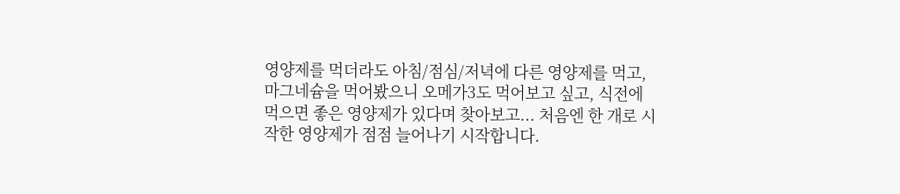영양제를 먹더라도 아침/점심/저녁에 다른 영양제를 먹고, 마그네슘을 먹어봤으니 오메가3도 먹어보고 싶고, 식전에 먹으면 좋은 영양제가 있다며 찾아보고... 처음엔 한 개로 시작한 영양제가 점점 늘어나기 시작합니다.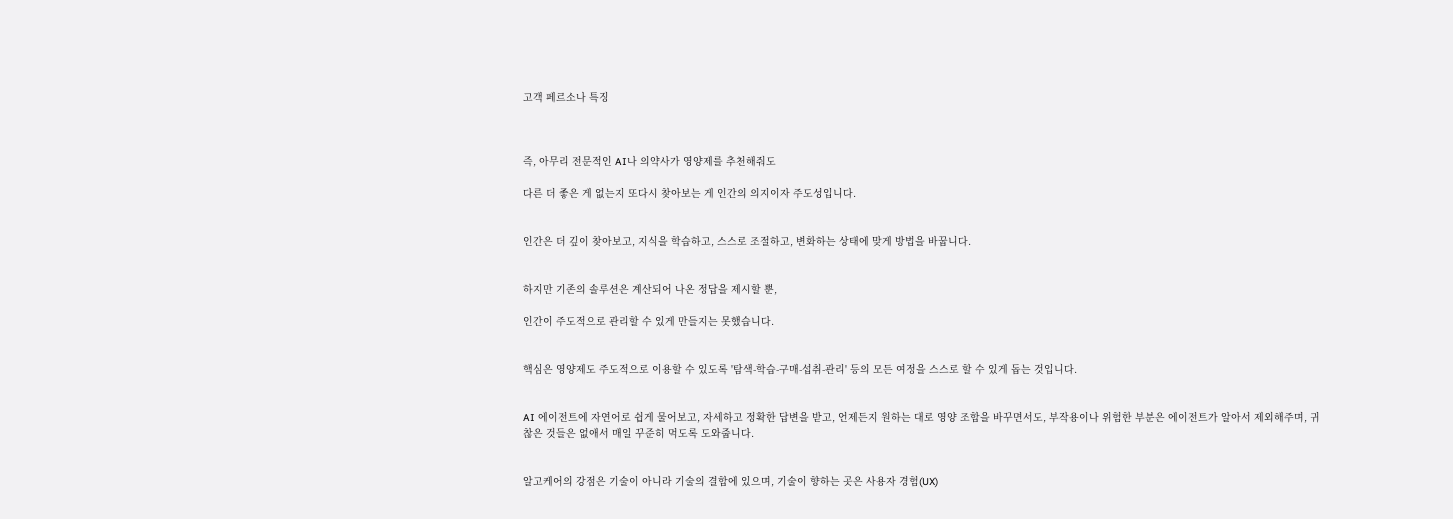고객 페르소나 특징



즉, 아무리 전문적인 AI나 의약사가 영양제를 추천해줘도

다른 더 좋은 게 없는지 또다시 찾아보는 게 인간의 의지이자 주도성입니다.


인간은 더 깊이 찾아보고, 지식을 학습하고, 스스로 조절하고, 변화하는 상태에 맞게 방법을 바꿉니다.


하지만 기존의 솔루션은 계산되어 나온 정답을 제시할 뿐,

인간이 주도적으로 관리할 수 있게 만들지는 못했습니다.


핵심은 영양제도 주도적으로 이용할 수 있도록 '탐색-학습-구매-섭취-관리' 등의 모든 여정을 스스로 할 수 있게 돕는 것입니다.


AI 에이전트에 자연어로 쉽게 물어보고, 자세하고 정확한 답변을 받고, 언제든지 원하는 대로 영양 조합을 바꾸면서도, 부작용이나 위험한 부분은 에이전트가 알아서 제외해주며, 귀찮은 것들은 없애서 매일 꾸준히 먹도록 도와줍니다.


알고케어의 강점은 기술이 아니라 기술의 결합에 있으며, 기술이 향하는 곳은 사용자 경험(UX)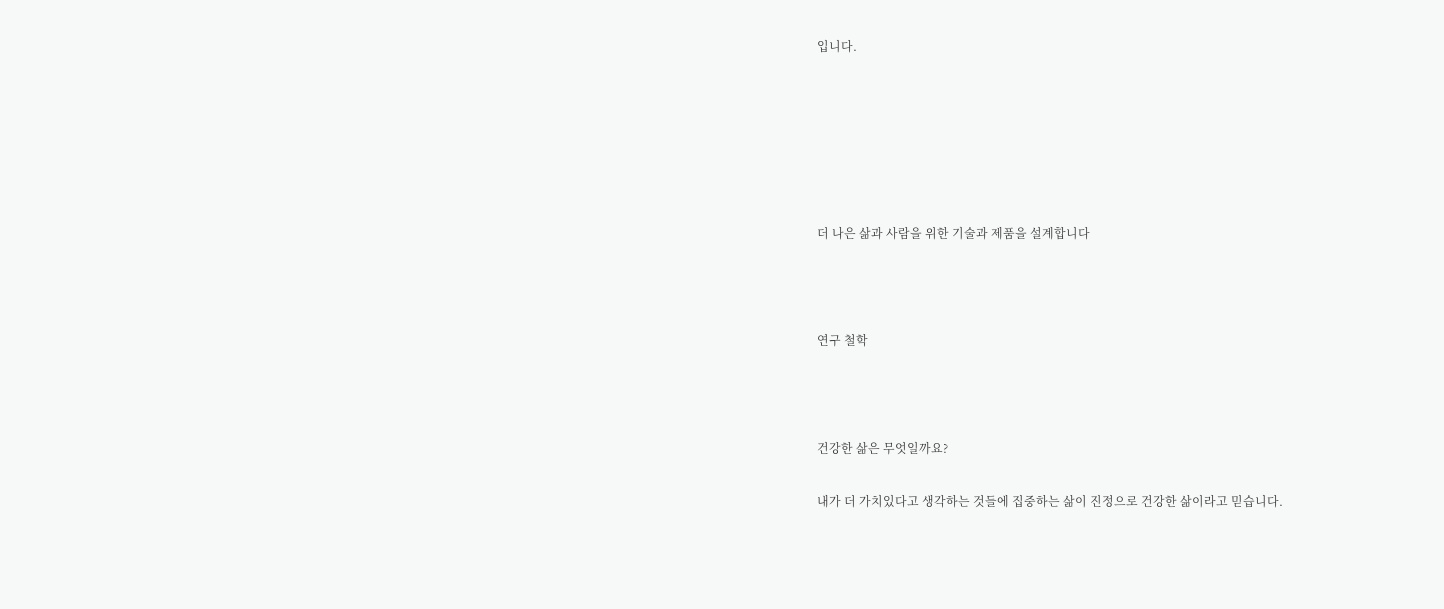입니다.






더 나은 삶과 사람을 위한 기술과 제품을 설계합니다



연구 철학



건강한 삶은 무엇일까요?

내가 더 가치있다고 생각하는 것들에 집중하는 삶이 진정으로 건강한 삶이라고 믿습니다.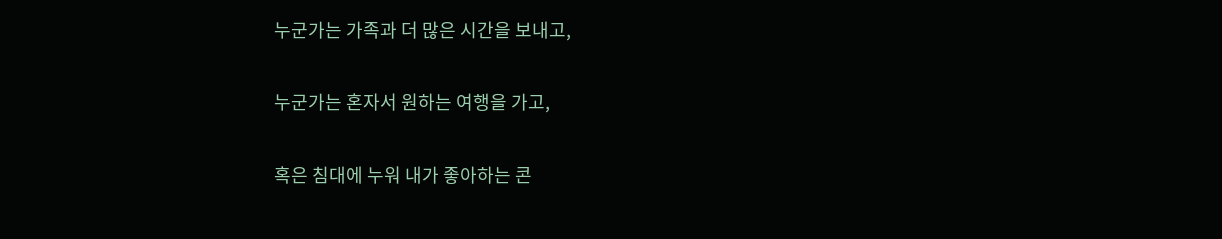누군가는 가족과 더 많은 시간을 보내고,

누군가는 혼자서 원하는 여행을 가고,

혹은 침대에 누워 내가 좋아하는 콘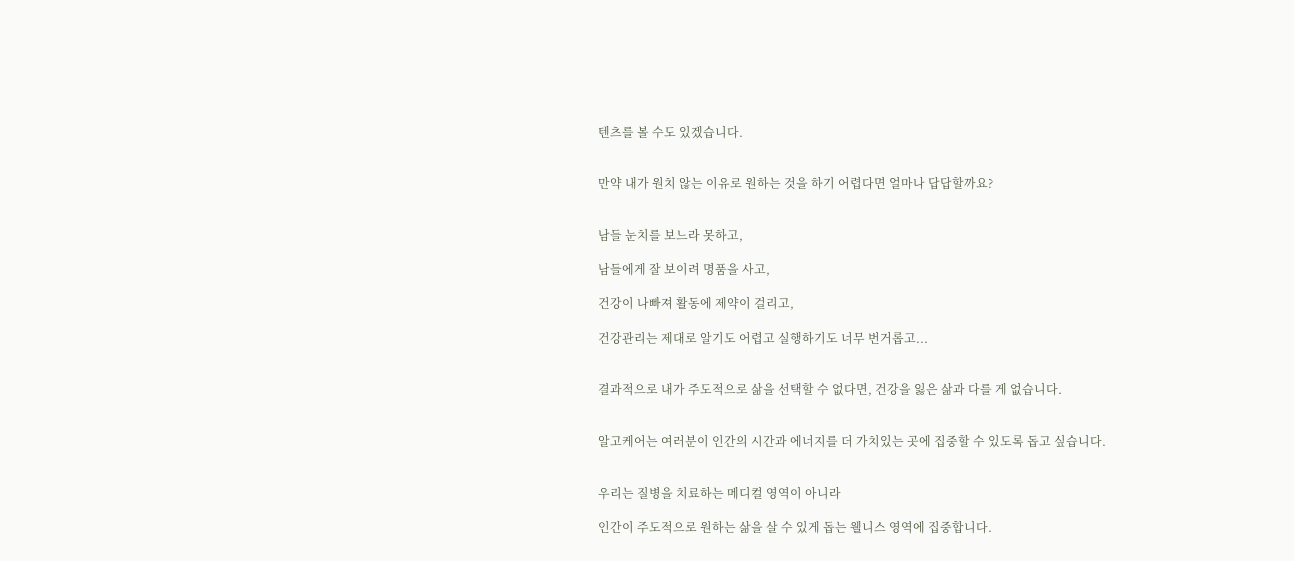텐츠를 볼 수도 있겠습니다.


만약 내가 원치 않는 이유로 원하는 것을 하기 어렵다면 얼마나 답답할까요?


남들 눈치를 보느라 못하고,

남들에게 잘 보이려 명품을 사고,

건강이 나빠져 활동에 제약이 걸리고,

건강관리는 제대로 알기도 어렵고 실행하기도 너무 번거롭고...


결과적으로 내가 주도적으로 삶을 선택할 수 없다면, 건강을 잃은 삶과 다를 게 없습니다.


알고케어는 여러분이 인간의 시간과 에너지를 더 가치있는 곳에 집중할 수 있도록 돕고 싶습니다.


우리는 질병을 치료하는 메디컬 영역이 아니라

인간이 주도적으로 원하는 삶을 살 수 있게 돕는 웰니스 영역에 집중합니다.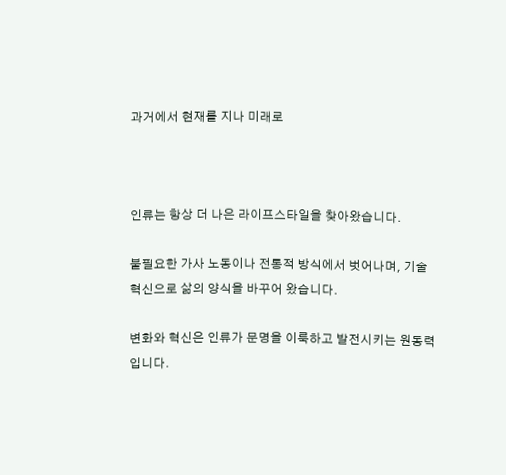과거에서 현재를 지나 미래로



인류는 항상 더 나은 라이프스타일을 찾아왔습니다.

불필요한 가사 노동이나 전통적 방식에서 벗어나며, 기술 혁신으로 삶의 양식을 바꾸어 왔습니다.

변화와 혁신은 인류가 문명을 이룩하고 발전시키는 원동력입니다.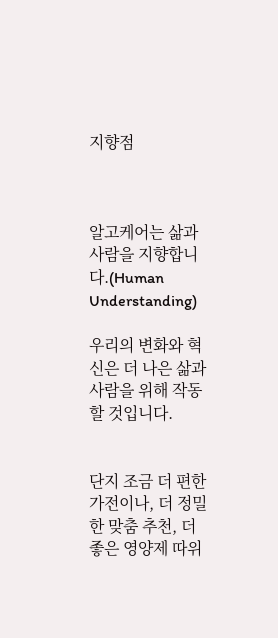지향점



알고케어는 삶과 사람을 지향합니다.(Human Understanding)

우리의 변화와 혁신은 더 나은 삶과 사람을 위해 작동할 것입니다.


단지 조금 더 편한 가전이나, 더 정밀한 맞춤 추천, 더 좋은 영양제 따위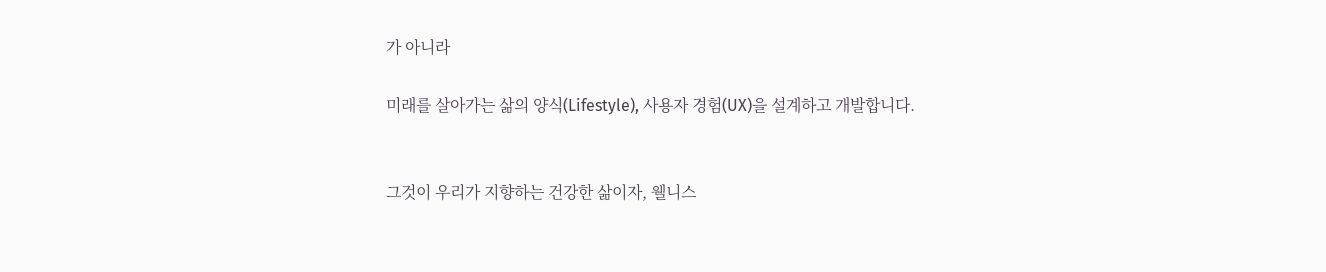가 아니라

미래를 살아가는 삶의 양식(Lifestyle), 사용자 경험(UX)을 설계하고 개발합니다.


그것이 우리가 지향하는 건강한 삶이자, 웰니스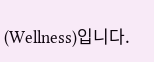(Wellness)입니다.